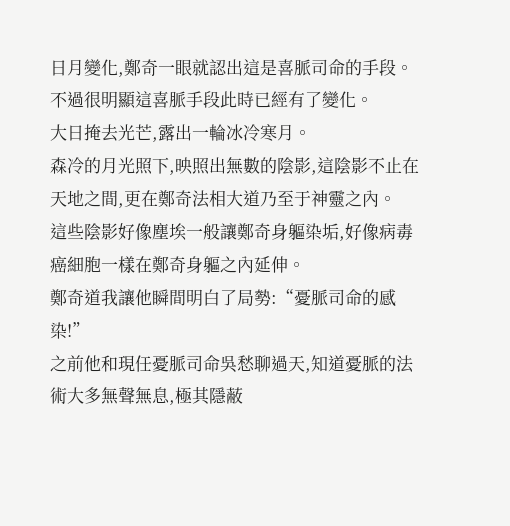日月變化,鄭奇一眼就認出這是喜脈司命的手段。
不過很明顯這喜脈手段此時已經有了變化。
大日掩去光芒,露出一輪冰冷寒月。
森冷的月光照下,映照出無數的陰影,這陰影不止在天地之間,更在鄭奇法相大道乃至于神靈之內。
這些陰影好像塵埃一般讓鄭奇身軀染垢,好像病毒癌細胞一樣在鄭奇身軀之內延伸。
鄭奇道我讓他瞬間明白了局勢:“憂脈司命的感染!”
之前他和現任憂脈司命吳愁聊過天,知道憂脈的法術大多無聲無息,極其隱蔽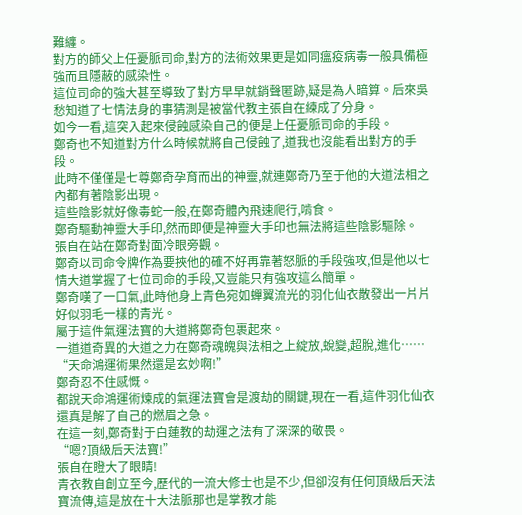難纏。
對方的師父上任憂脈司命,對方的法術效果更是如同瘟疫病毒一般具備極強而且隱蔽的感染性。
這位司命的強大甚至導致了對方早早就銷聲匿跡,疑是為人暗算。后來吳愁知道了七情法身的事猜測是被當代教主張自在練成了分身。
如今一看,這突入起來侵蝕感染自己的便是上任憂脈司命的手段。
鄭奇也不知道對方什么時候就將自己侵蝕了,道我也沒能看出對方的手段。
此時不僅僅是七尊鄭奇孕育而出的神靈,就連鄭奇乃至于他的大道法相之內都有著陰影出現。
這些陰影就好像毒蛇一般,在鄭奇體內飛速爬行,啃食。
鄭奇驅動神靈大手印,然而即便是神靈大手印也無法將這些陰影驅除。
張自在站在鄭奇對面冷眼旁觀。
鄭奇以司命令牌作為要挾他的確不好再靠著怒脈的手段強攻,但是他以七情大道掌握了七位司命的手段,又豈能只有強攻這么簡單。
鄭奇嘆了一口氣,此時他身上青色宛如蟬翼流光的羽化仙衣散發出一片片好似羽毛一樣的青光。
屬于這件氣運法寶的大道將鄭奇包裹起來。
一道道奇異的大道之力在鄭奇魂魄與法相之上綻放,蛻變,超脫,進化……
“天命鴻運術果然還是玄妙啊!”
鄭奇忍不住感慨。
都說天命鴻運術煉成的氣運法寶會是渡劫的關鍵,現在一看,這件羽化仙衣還真是解了自己的燃眉之急。
在這一刻,鄭奇對于白蓮教的劫運之法有了深深的敬畏。
“嗯?頂級后天法寶!”
張自在瞪大了眼睛!
青衣教自創立至今,歷代的一流大修士也是不少,但卻沒有任何頂級后天法寶流傳,這是放在十大法脈那也是掌教才能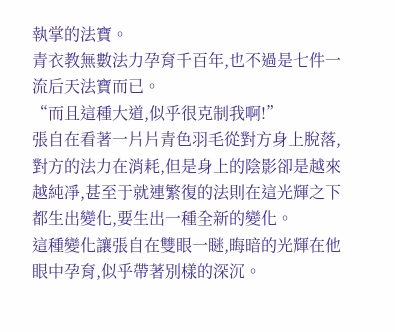執掌的法寶。
青衣教無數法力孕育千百年,也不過是七件一流后天法寶而已。
“而且這種大道,似乎很克制我啊!”
張自在看著一片片青色羽毛從對方身上脫落,對方的法力在消耗,但是身上的陰影卻是越來越純凈,甚至于就連繁復的法則在這光輝之下都生出變化,要生出一種全新的變化。
這種變化讓張自在雙眼一瞇,晦暗的光輝在他眼中孕育,似乎帶著別樣的深沉。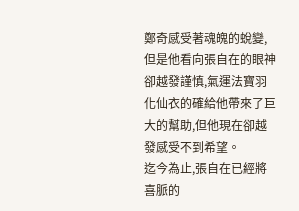鄭奇感受著魂魄的蛻變,但是他看向張自在的眼神卻越發謹慎,氣運法寶羽化仙衣的確給他帶來了巨大的幫助,但他現在卻越發感受不到希望。
迄今為止,張自在已經將喜脈的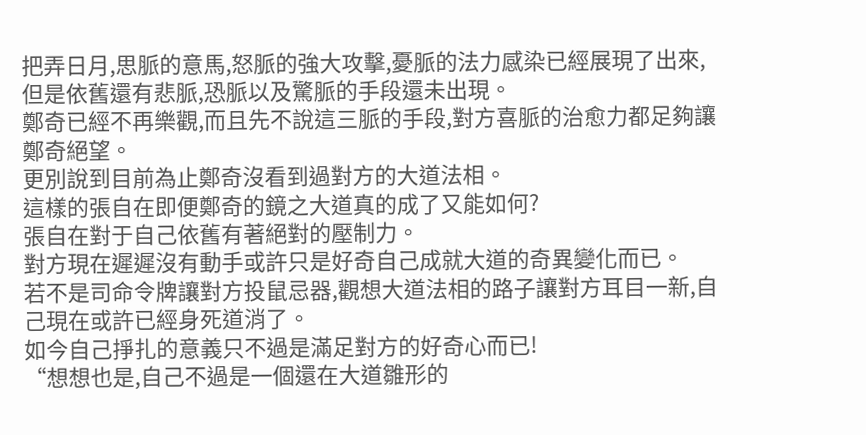把弄日月,思脈的意馬,怒脈的強大攻擊,憂脈的法力感染已經展現了出來,但是依舊還有悲脈,恐脈以及驚脈的手段還未出現。
鄭奇已經不再樂觀,而且先不說這三脈的手段,對方喜脈的治愈力都足夠讓鄭奇絕望。
更別說到目前為止鄭奇沒看到過對方的大道法相。
這樣的張自在即便鄭奇的鏡之大道真的成了又能如何?
張自在對于自己依舊有著絕對的壓制力。
對方現在遲遲沒有動手或許只是好奇自己成就大道的奇異變化而已。
若不是司命令牌讓對方投鼠忌器,觀想大道法相的路子讓對方耳目一新,自己現在或許已經身死道消了。
如今自己掙扎的意義只不過是滿足對方的好奇心而已!
“想想也是,自己不過是一個還在大道雛形的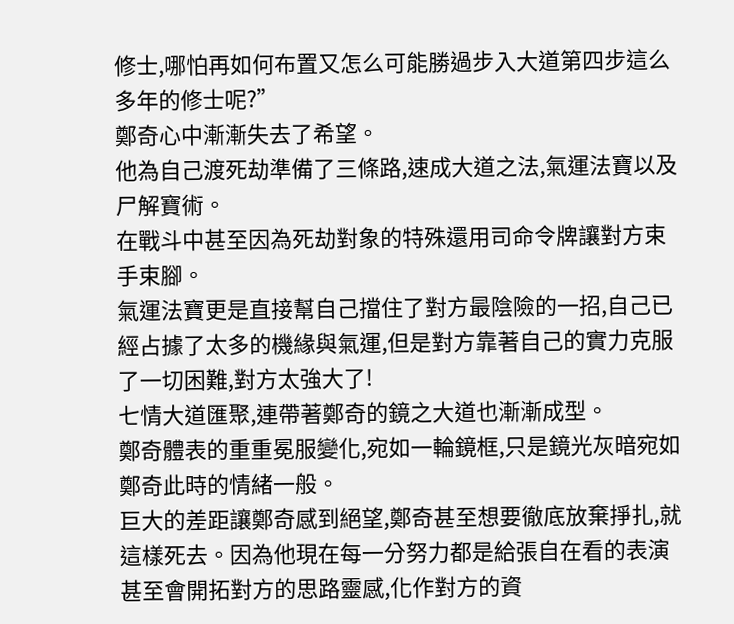修士,哪怕再如何布置又怎么可能勝過步入大道第四步這么多年的修士呢?”
鄭奇心中漸漸失去了希望。
他為自己渡死劫準備了三條路,速成大道之法,氣運法寶以及尸解寶術。
在戰斗中甚至因為死劫對象的特殊還用司命令牌讓對方束手束腳。
氣運法寶更是直接幫自己擋住了對方最陰險的一招,自己已經占據了太多的機緣與氣運,但是對方靠著自己的實力克服了一切困難,對方太強大了!
七情大道匯聚,連帶著鄭奇的鏡之大道也漸漸成型。
鄭奇體表的重重冕服變化,宛如一輪鏡框,只是鏡光灰暗宛如鄭奇此時的情緒一般。
巨大的差距讓鄭奇感到絕望,鄭奇甚至想要徹底放棄掙扎,就這樣死去。因為他現在每一分努力都是給張自在看的表演甚至會開拓對方的思路靈感,化作對方的資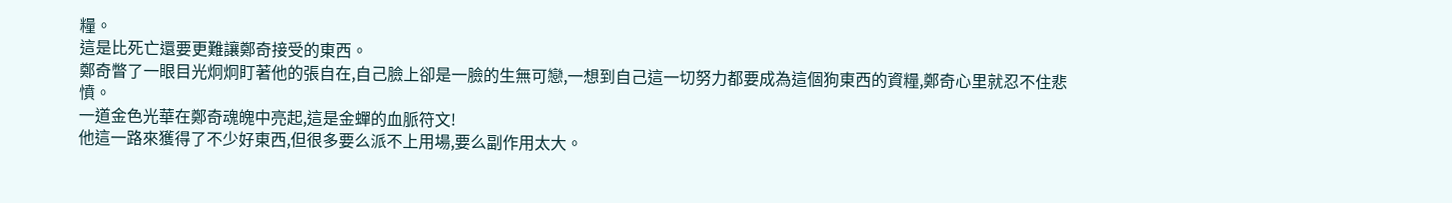糧。
這是比死亡還要更難讓鄭奇接受的東西。
鄭奇瞥了一眼目光炯炯盯著他的張自在,自己臉上卻是一臉的生無可戀,一想到自己這一切努力都要成為這個狗東西的資糧,鄭奇心里就忍不住悲憤。
一道金色光華在鄭奇魂魄中亮起,這是金蟬的血脈符文!
他這一路來獲得了不少好東西,但很多要么派不上用場,要么副作用太大。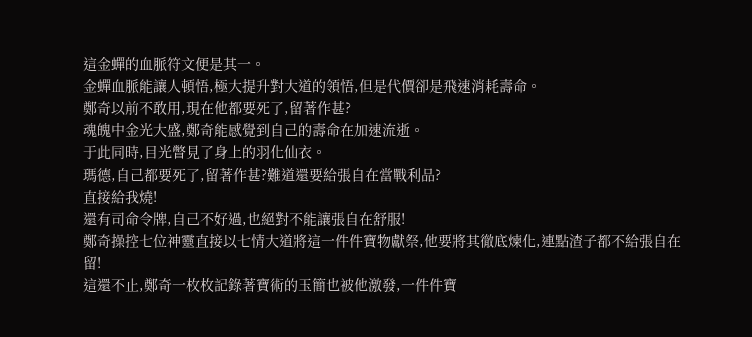這金蟬的血脈符文便是其一。
金蟬血脈能讓人頓悟,極大提升對大道的領悟,但是代價卻是飛速消耗壽命。
鄭奇以前不敢用,現在他都要死了,留著作甚?
魂魄中金光大盛,鄭奇能感覺到自己的壽命在加速流逝。
于此同時,目光瞥見了身上的羽化仙衣。
瑪德,自己都要死了,留著作甚?難道還要給張自在當戰利品?
直接給我燒!
還有司命令牌,自己不好過,也絕對不能讓張自在舒服!
鄭奇操控七位神靈直接以七情大道將這一件件寶物獻祭,他要將其徹底煉化,連點渣子都不給張自在留!
這還不止,鄭奇一枚枚記錄著寶術的玉簡也被他激發,一件件寶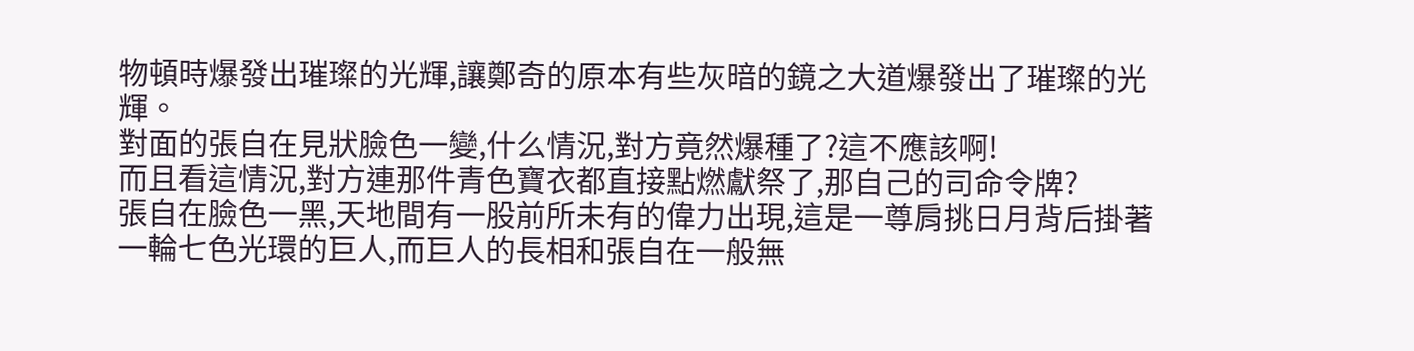物頓時爆發出璀璨的光輝,讓鄭奇的原本有些灰暗的鏡之大道爆發出了璀璨的光輝。
對面的張自在見狀臉色一變,什么情況,對方竟然爆種了?這不應該啊!
而且看這情況,對方連那件青色寶衣都直接點燃獻祭了,那自己的司命令牌?
張自在臉色一黑,天地間有一股前所未有的偉力出現,這是一尊肩挑日月背后掛著一輪七色光環的巨人,而巨人的長相和張自在一般無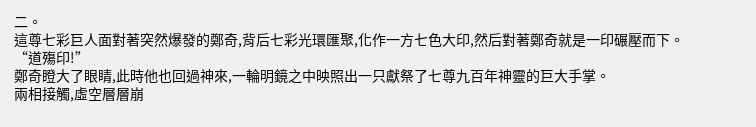二。
這尊七彩巨人面對著突然爆發的鄭奇,背后七彩光環匯聚,化作一方七色大印,然后對著鄭奇就是一印碾壓而下。
“道殤印!”
鄭奇瞪大了眼睛,此時他也回過神來,一輪明鏡之中映照出一只獻祭了七尊九百年神靈的巨大手掌。
兩相接觸,虛空層層崩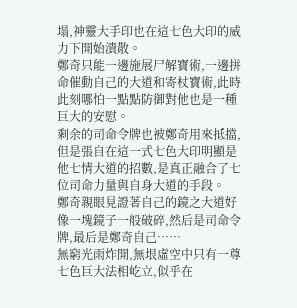塌,神靈大手印也在這七色大印的威力下開始潰散。
鄭奇只能一邊施展尸解寶術,一邊拼命催動自己的大道和寄杖寶術,此時此刻哪怕一點點防御對他也是一種巨大的安慰。
剩余的司命令牌也被鄭奇用來抵擋,但是張自在這一式七色大印明顯是他七情大道的招數,是真正融合了七位司命力量與自身大道的手段。
鄭奇親眼見證著自己的鏡之大道好像一塊鏡子一般破碎,然后是司命令牌,最后是鄭奇自己……
無窮光雨炸開,無垠虛空中只有一尊七色巨大法相屹立,似乎在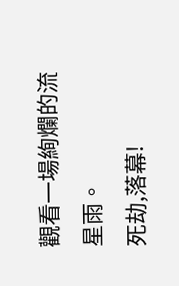觀看一場絢爛的流星雨。
死劫,落幕!